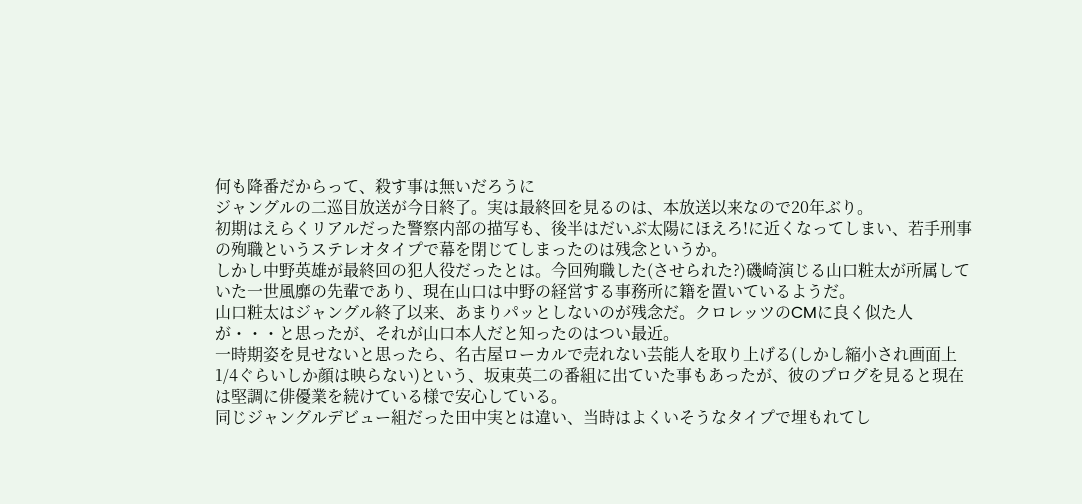何も降番だからって、殺す事は無いだろうに
ジャングルの二巡目放送が今日終了。実は最終回を見るのは、本放送以来なので20年ぶり。
初期はえらくリアルだった警察内部の描写も、後半はだいぶ太陽にほえろ!に近くなってしまい、若手刑事の殉職というステレオタイプで幕を閉じてしまったのは残念というか。
しかし中野英雄が最終回の犯人役だったとは。今回殉職した(させられた?)磯崎演じる山口粧太が所属していた一世風靡の先輩であり、現在山口は中野の経営する事務所に籍を置いているようだ。
山口粧太はジャングル終了以来、あまりパッとしないのが残念だ。クロレッツのCMに良く似た人が・・・と思ったが、それが山口本人だと知ったのはつい最近。
一時期姿を見せないと思ったら、名古屋ローカルで売れない芸能人を取り上げる(しかし縮小され画面上1/4ぐらいしか顔は映らない)という、坂東英二の番組に出ていた事もあったが、彼のプログを見ると現在は堅調に俳優業を続けている様で安心している。
同じジャングルデビュー組だった田中実とは違い、当時はよくいそうなタイプで埋もれてし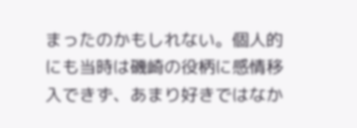まったのかもしれない。個人的にも当時は磯崎の役柄に感情移入できず、あまり好きではなか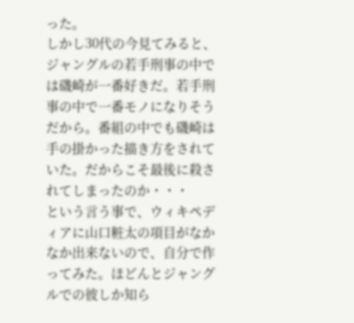った。
しかし30代の今見てみると、ジャングルの若手刑事の中では磯崎が一番好きだ。若手刑事の中で一番モノになりそうだから。番組の中でも磯崎は手の掛かった描き方をされていた。だからこそ最後に殺されてしまったのか・・・
という言う事で、ウィキペディアに山口粧太の項目がなかなか出来ないので、自分で作ってみた。ほどんとジャングルでの彼しか知ら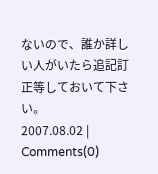ないので、誰か詳しい人がいたら追記訂正等しておいて下さい。
2007.08.02 | Comments(0)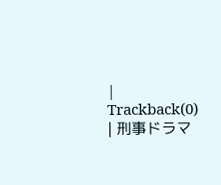| Trackback(0) | 刑事ドラマ